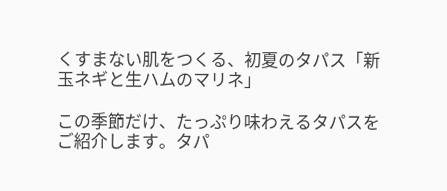くすまない肌をつくる、初夏のタパス「新玉ネギと生ハムのマリネ」

この季節だけ、たっぷり味わえるタパスをご紹介します。タパ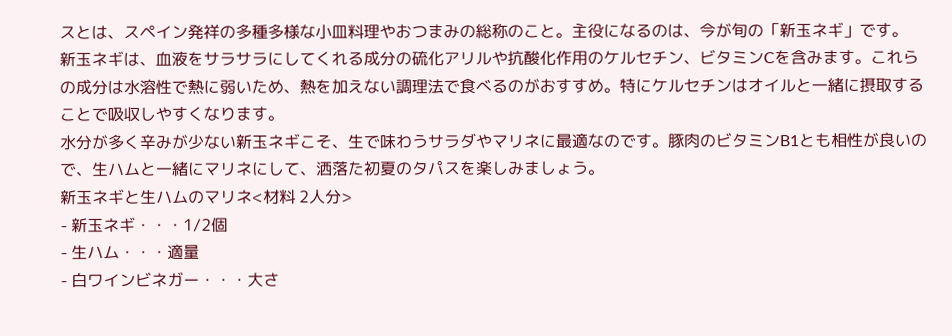スとは、スペイン発祥の多種多様な小皿料理やおつまみの総称のこと。主役になるのは、今が旬の「新玉ネギ」です。
新玉ネギは、血液をサラサラにしてくれる成分の硫化アリルや抗酸化作用のケルセチン、ビタミンCを含みます。これらの成分は水溶性で熱に弱いため、熱を加えない調理法で食べるのがおすすめ。特にケルセチンはオイルと一緒に摂取することで吸収しやすくなります。
水分が多く辛みが少ない新玉ネギこそ、生で味わうサラダやマリネに最適なのです。豚肉のビタミンB1とも相性が良いので、生ハムと一緒にマリネにして、洒落た初夏のタパスを楽しみましょう。
新玉ネギと生ハムのマリネ<材料 2人分>
- 新玉ネギ・・・1/2個
- 生ハム・・・適量
- 白ワインビネガー・・・大さ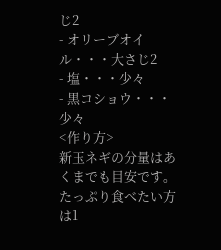じ2
- オリーブオイル・・・大さじ2
- 塩・・・少々
- 黒コショウ・・・少々
<作り方>
新玉ネギの分量はあくまでも目安です。たっぷり食べたい方は1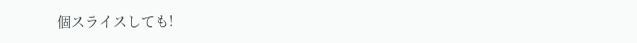個スライスしても!